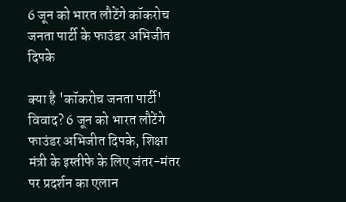6 जून को भारत लौटेंगे कॉकरोच जनता पार्टी के फाउंडर अभिजीत दिपके

क्या है 'कॉकरोच जनता पार्टी' विवाद? 6 जून को भारत लौटेंगे फाउंडर अभिजीत दिपके, शिक्षा मंत्री के इस्तीफे के लिए जंतर-मंतर पर प्रदर्शन का एलान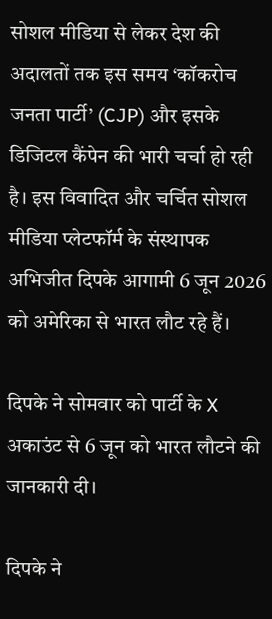सोशल मीडिया से लेकर देश की अदालतों तक इस समय ‘कॉकरोच जनता पार्टी’ (CJP) और इसके डिजिटल कैंपेन की भारी चर्चा हो रही है। इस विवादित और चर्चित सोशल मीडिया प्लेटफॉर्म के संस्थापक अभिजीत दिपके आगामी 6 जून 2026 को अमेरिका से भारत लौट रहे हैं।

दिपके ने सोमवार को पार्टी के X अकाउंट से 6 जून को भारत लौटने की जानकारी दी।

दिपके ने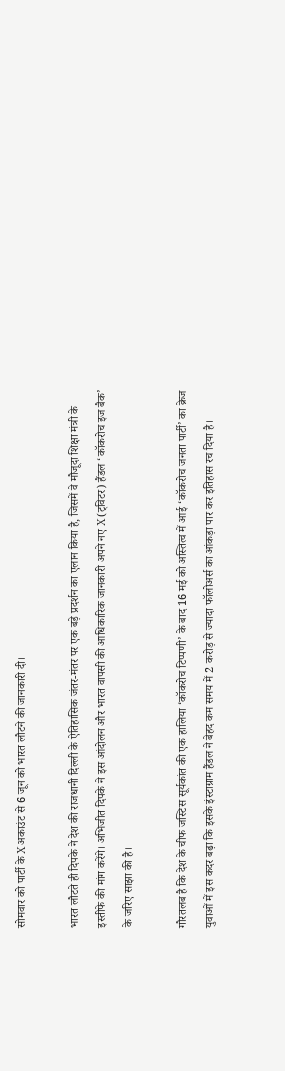सोमवार को पार्टी के X अकाउंट से 6 जून को भारत लौटने की जानकारी दी।

भारत लौटते ही दिपके ने देश की राजधानी दिल्ली के ऐतिहासिक जंतर-मंतर पर एक बड़े प्रदर्शन का एलान किया है, जिसमें वे मौजूदा शिक्षा मंत्री के इस्तीफे की मांग करेंगे। अभिजीत दिपके ने इस आंदोलन और भारत वापसी की आधिकारिक जानकारी अपने नए X (ट्विटर) हैंडल ‘कॉकरोच इज बैक’ के जरिए साझा की है।

गौरतलब है कि देश के चीफ जस्टिस सूर्यकांत की एक हालिया ‘कॉकरोच टिप्पणी’ के बाद 16 मई को अस्तित्व में आई ‘कॉकरोच जनता पार्टी’ का क्रेज युवाओं में इस कदर बढ़ा कि इसके इंस्टाग्राम हैंडल ने बेहद कम समय में 2 करोड़ से ज्यादा फॉलोअर्स का आंकड़ा पार कर इतिहास रच दिया है।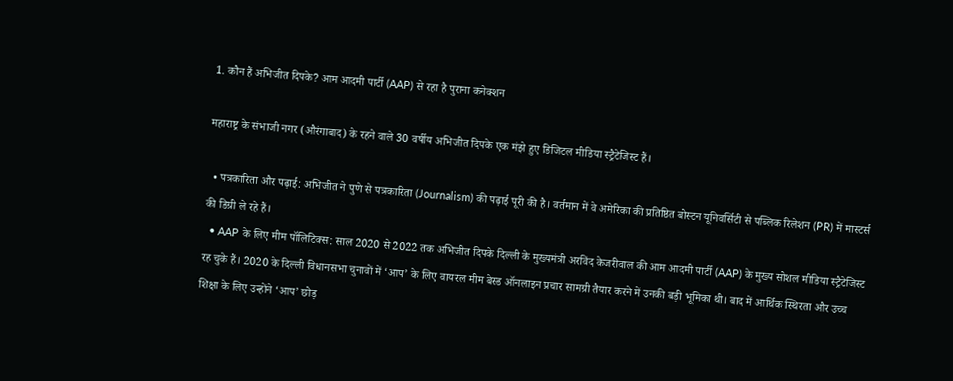1. कौन हैं अभिजीत दिपके? आम आदमी पार्टी (AAP) से रहा है पुराना कनेक्शन

महाराष्ट्र के संभाजी नगर (औरंगाबाद) के रहने वाले 30 वर्षीय अभिजीत दिपके एक मंझे हुए डिजिटल मीडिया स्ट्रैटेजिस्ट हैं।

  • पत्रकारिता और पढ़ाई: अभिजीत ने पुणे से पत्रकारिता (Journalism) की पढ़ाई पूरी की है। वर्तमान में वे अमेरिका की प्रतिष्ठित बोस्टन यूनिवर्सिटी से पब्लिक रिलेशन (PR) में मास्टर्स की डिग्री ले रहे हैं।
  • AAP के लिए मीम पॉलिटिक्स: साल 2020 से 2022 तक अभिजीत दिपके दिल्ली के मुख्यमंत्री अरविंद केजरीवाल की आम आदमी पार्टी (AAP) के मुख्य सोशल मीडिया स्ट्रैटेजिस्ट रह चुके हैं। 2020 के दिल्ली विधानसभा चुनावों में ‘आप’ के लिए वायरल मीम बेस्ड ऑनलाइन प्रचार सामग्री तैयार करने में उनकी बड़ी भूमिका थी। बाद में आर्थिक स्थिरता और उच्च शिक्षा के लिए उन्होंने ‘आप’ छोड़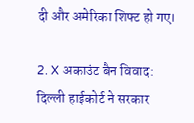दी और अमेरिका शिफ्ट हो गए।

2. X अकाउंट बैन विवाद: दिल्ली हाईकोर्ट ने सरकार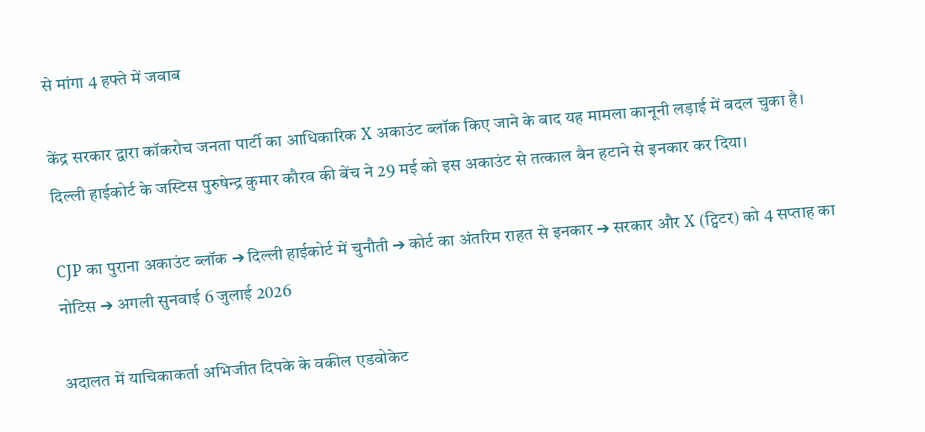से मांगा 4 हफ्ते में जवाब

केंद्र सरकार द्वारा कॉकरोच जनता पार्टी का आधिकारिक X अकाउंट ब्लॉक किए जाने के बाद यह मामला कानूनी लड़ाई में बदल चुका है। दिल्ली हाईकोर्ट के जस्टिस पुरुषेन्द्र कुमार कौरव की बेंच ने 29 मई को इस अकाउंट से तत्काल बैन हटाने से इनकार कर दिया।

CJP का पुराना अकाउंट ब्लॉक ➔ दिल्ली हाईकोर्ट में चुनौती ➔ कोर्ट का अंतरिम राहत से इनकार ➔ सरकार और X (ट्विटर) को 4 सप्ताह का नोटिस ➔ अगली सुनवाई 6 जुलाई 2026

अदालत में याचिकाकर्ता अभिजीत दिपके के वकील एडवोकेट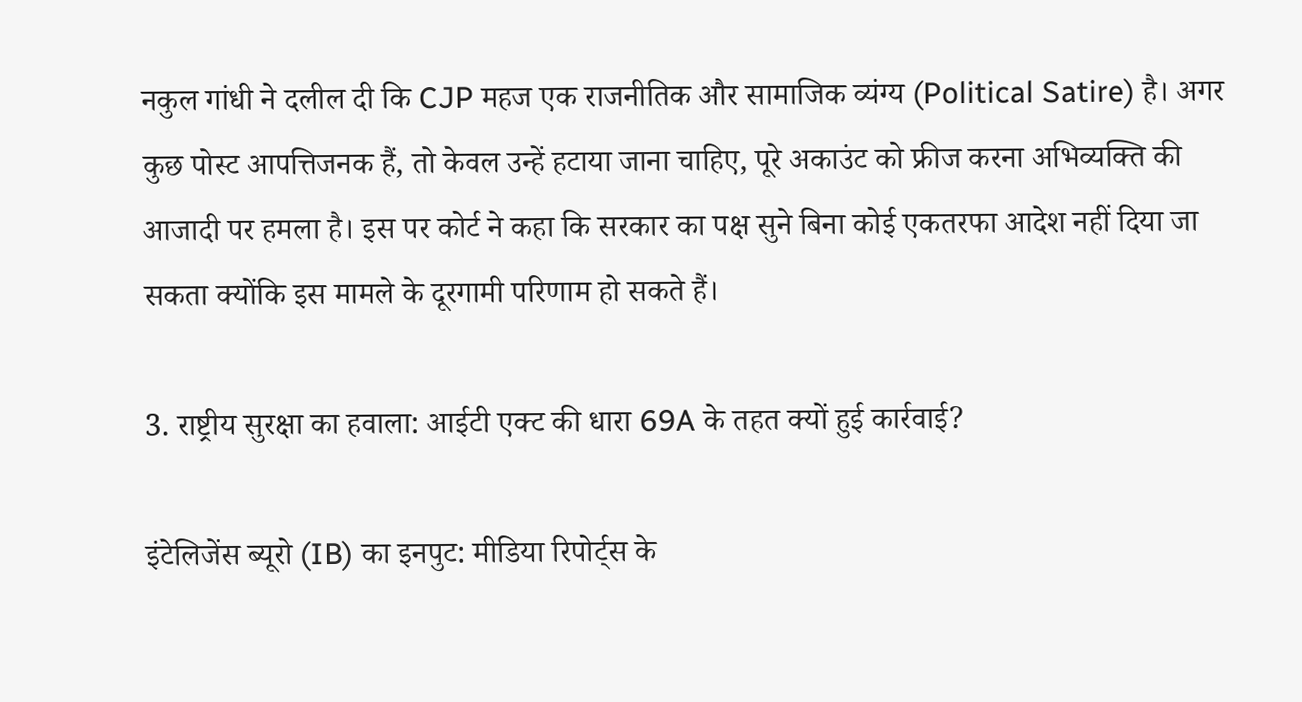नकुल गांधी ने दलील दी कि CJP महज एक राजनीतिक और सामाजिक व्यंग्य (Political Satire) है। अगर कुछ पोस्ट आपत्तिजनक हैं, तो केवल उन्हें हटाया जाना चाहिए, पूरे अकाउंट को फ्रीज करना अभिव्यक्ति की आजादी पर हमला है। इस पर कोर्ट ने कहा कि सरकार का पक्ष सुने बिना कोई एकतरफा आदेश नहीं दिया जा सकता क्योंकि इस मामले के दूरगामी परिणाम हो सकते हैं।

3. राष्ट्रीय सुरक्षा का हवाला: आईटी एक्ट की धारा 69A के तहत क्यों हुई कार्रवाई?

इंटेलिजेंस ब्यूरो (IB) का इनपुट: मीडिया रिपोर्ट्स के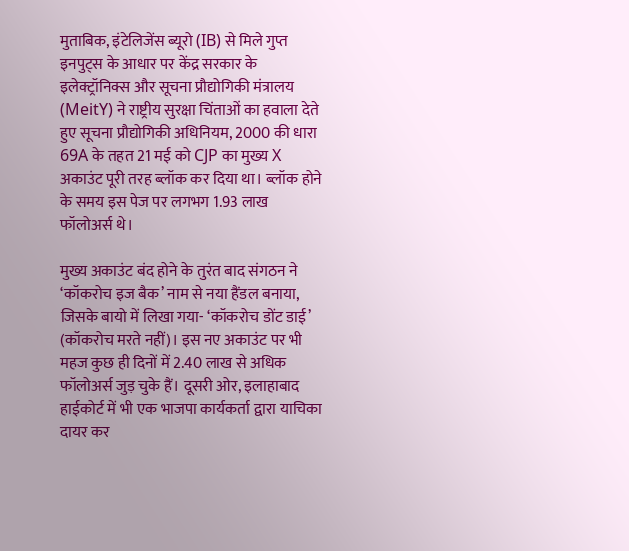मुताबिक, इंटेलिजेंस ब्यूरो (IB) से मिले गुप्त इनपुट्स के आधार पर केंद्र सरकार के इलेक्ट्रॉनिक्स और सूचना प्रौद्योगिकी मंत्रालय (MeitY) ने राष्ट्रीय सुरक्षा चिंताओं का हवाला देते हुए सूचना प्रौद्योगिकी अधिनियम, 2000 की धारा 69A के तहत 21 मई को CJP का मुख्य X अकाउंट पूरी तरह ब्लॉक कर दिया था। ब्लॉक होने के समय इस पेज पर लगभग 1.93 लाख फॉलोअर्स थे।

मुख्य अकाउंट बंद होने के तुरंत बाद संगठन ने ‘कॉकरोच इज बैक’ नाम से नया हैंडल बनाया, जिसके बायो में लिखा गया- ‘कॉकरोच डोंट डाई’ (कॉकरोच मरते नहीं)। इस नए अकाउंट पर भी महज कुछ ही दिनों में 2.40 लाख से अधिक फॉलोअर्स जुड़ चुके हैं। दूसरी ओर, इलाहाबाद हाईकोर्ट में भी एक भाजपा कार्यकर्ता द्वारा याचिका दायर कर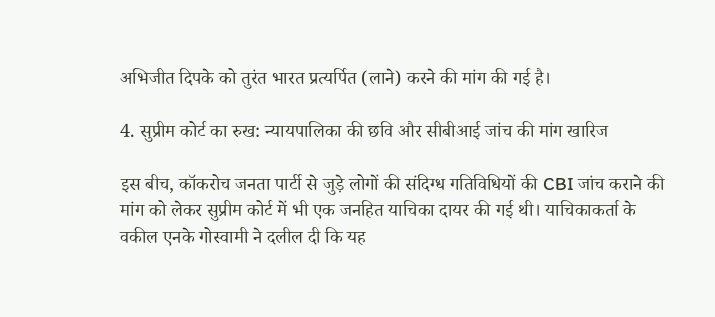अभिजीत दिपके को तुरंत भारत प्रत्यर्पित (लाने) करने की मांग की गई है।

4. सुप्रीम कोर्ट का रुख: न्यायपालिका की छवि और सीबीआई जांच की मांग खारिज

इस बीच, कॉकरोच जनता पार्टी से जुड़े लोगों की संदिग्ध गतिविधियों की CBI जांच कराने की मांग को लेकर सुप्रीम कोर्ट में भी एक जनहित याचिका दायर की गई थी। याचिकाकर्ता के वकील एनके गोस्वामी ने दलील दी कि यह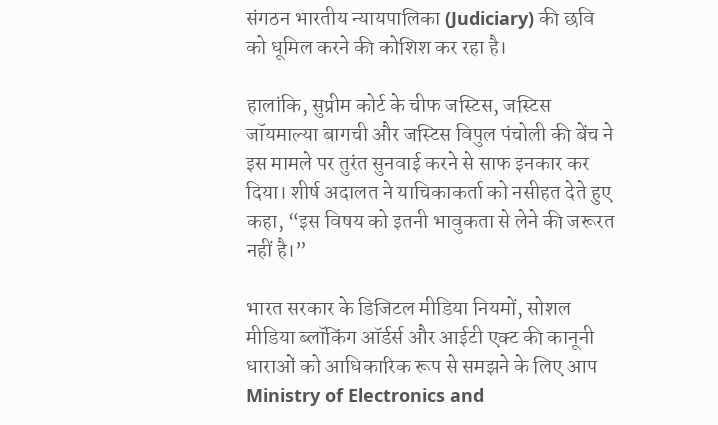संगठन भारतीय न्यायपालिका (Judiciary) की छवि को धूमिल करने की कोशिश कर रहा है।

हालांकि, सुप्रीम कोर्ट के चीफ जस्टिस, जस्टिस जॉयमाल्या बागची और जस्टिस विपुल पंचोली की बेंच ने इस मामले पर तुरंत सुनवाई करने से साफ इनकार कर दिया। शीर्ष अदालत ने याचिकाकर्ता को नसीहत देते हुए कहा, “इस विषय को इतनी भावुकता से लेने की जरूरत नहीं है।”

भारत सरकार के डिजिटल मीडिया नियमों, सोशल मीडिया ब्लॉकिंग ऑर्डर्स और आईटी एक्ट की कानूनी धाराओं को आधिकारिक रूप से समझने के लिए आप Ministry of Electronics and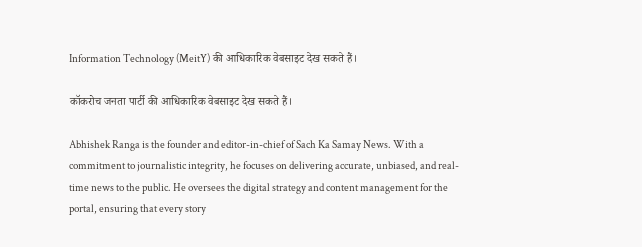Information Technology (MeitY) की आधिकारिक वेबसाइट देख सकते हैं।

कॉकरोच जनता पार्टी की आधिकारिक वेबसाइट देख सकते हैं।

Abhishek Ranga is the founder and editor-in-chief of Sach Ka Samay News. With a commitment to journalistic integrity, he focuses on delivering accurate, unbiased, and real-time news to the public. He oversees the digital strategy and content management for the portal, ensuring that every story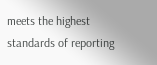meets the highest standards of reporting